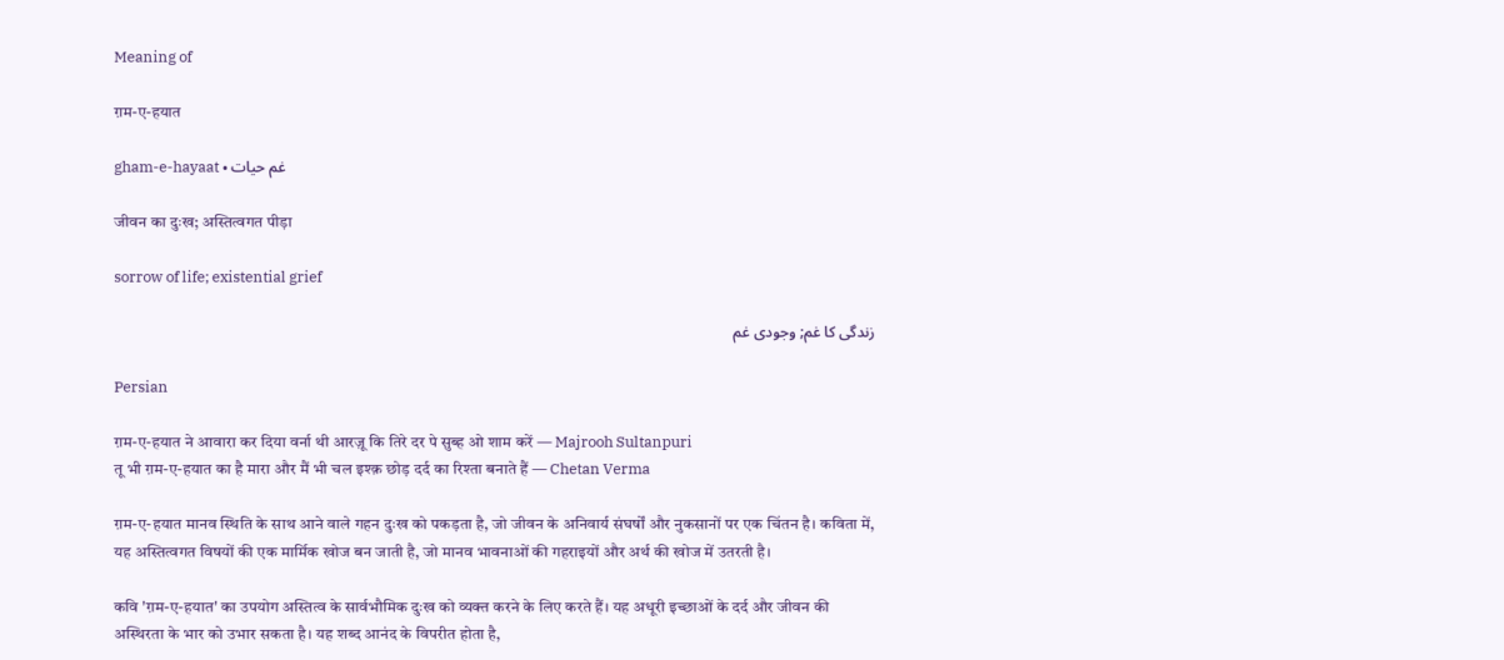Meaning of

ग़म-ए-हयात

gham-e-hayaat • غم حیات

जीवन का दुःख; अस्तित्वगत पीड़ा

sorrow of life; existential grief

زندگی کا غم; وجودی غم

Persian

ग़म-ए-हयात ने आवारा कर दिया वर्ना थी आरज़ू कि तिरे दर पे सुब्ह ओ शाम करें — Majrooh Sultanpuri
तू भी ग़म-ए-हयात का है मारा और मैं भी चल इश्क़ छोड़ दर्द का रिश्ता बनाते हैं — Chetan Verma

ग़म-ए-हयात मानव स्थिति के साथ आने वाले गहन दुःख को पकड़ता है, जो जीवन के अनिवार्य संघर्षों और नुकसानों पर एक चिंतन है। कविता में, यह अस्तित्वगत विषयों की एक मार्मिक खोज बन जाती है, जो मानव भावनाओं की गहराइयों और अर्थ की खोज में उतरती है।

कवि 'ग़म-ए-हयात' का उपयोग अस्तित्व के सार्वभौमिक दुःख को व्यक्त करने के लिए करते हैं। यह अधूरी इच्छाओं के दर्द और जीवन की अस्थिरता के भार को उभार सकता है। यह शब्द आनंद के विपरीत होता है,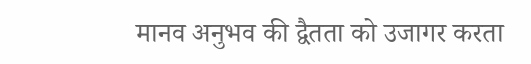मानव अनुभव की द्वैतता को उजागर करता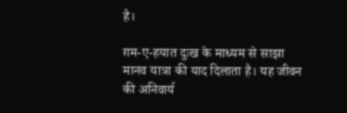है।

ग़म-ए-हयात दुःख के माध्यम से साझा मानव यात्रा की याद दिलाता है। यह जीवन की अनिवार्य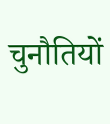चुनौतियों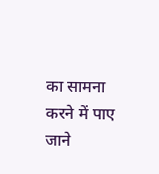का सामना करने में पाए जाने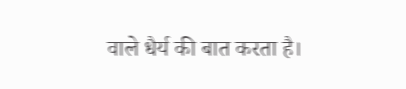वाले धैर्य की बात करता है।